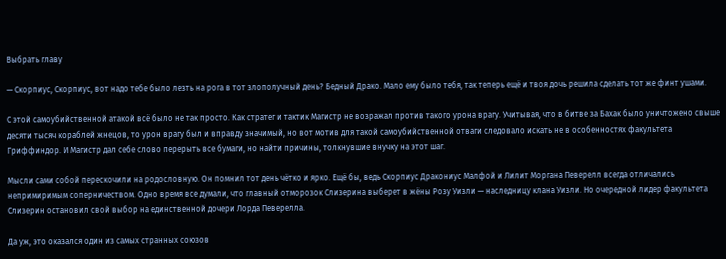Выбрать главу

— Скорпиус, Скорпиус, вот надо тебе было лезть на рога в тот злополучный день? Бедный Драко. Мало ему было тебя, так теперь ещё и твоя дочь решила сделать тот же финт ушами.

С этой самоубийственной атакой всё было не так просто. Как стратег и тактик Магистр не возражал против такого урона врагу. Учитывая, что в битве за Бахак было уничтожено свыше десяти тысяч кораблей жнецов, то урон врагу был и вправду значимый, но вот мотив для такой самоубийственной отваги следовало искать не в особенностях факультета Гриффиндор. И Магистр дал себе слово перерыть все бумаги, но найти причины, толкнувшие внучку на этот шаг.

Мысли сами собой перескочили на родословную. Он помнил тот день чётко и ярко. Ещё бы, ведь Скорпиус Дракониус Малфой и Лилит Моргана Певерелл всегда отличались непримиримым соперничеством. Одно время все думали, что главный отморозок Слизерина выберет в жёны Розу Уизли — наследницу клана Уизли. Но очередной лидер факультета Слизерин остановил свой выбор на единственной дочери Лорда Певерелла.

Да уж, это оказался один из самых странных союзов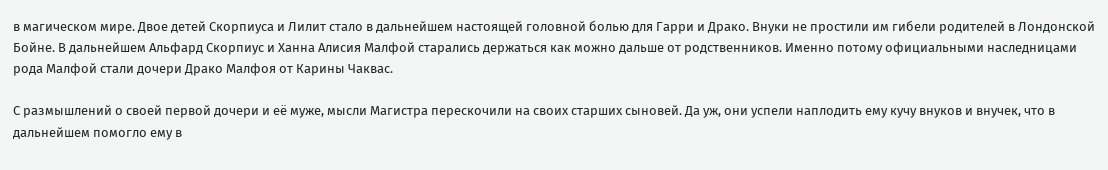в магическом мире. Двое детей Скорпиуса и Лилит стало в дальнейшем настоящей головной болью для Гарри и Драко. Внуки не простили им гибели родителей в Лондонской Бойне. В дальнейшем Альфард Скорпиус и Ханна Алисия Малфой старались держаться как можно дальше от родственников. Именно потому официальными наследницами рода Малфой стали дочери Драко Малфоя от Карины Чаквас.

С размышлений о своей первой дочери и её муже, мысли Магистра перескочили на своих старших сыновей. Да уж, они успели наплодить ему кучу внуков и внучек, что в дальнейшем помогло ему в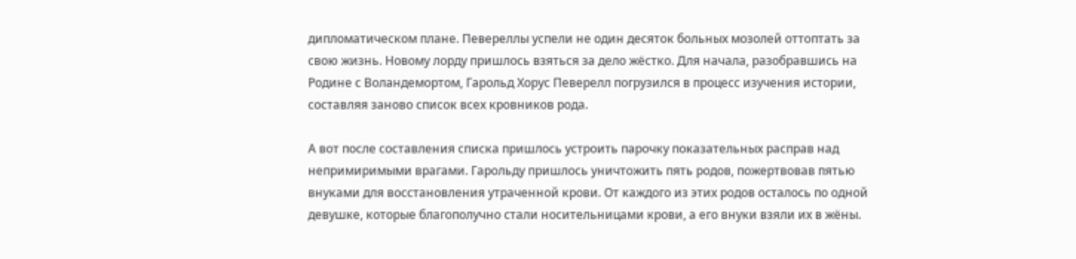дипломатическом плане. Певереллы успели не один десяток больных мозолей оттоптать за свою жизнь. Новому лорду пришлось взяться за дело жёстко. Для начала, разобравшись на Родине с Воландемортом, Гарольд Хорус Певерелл погрузился в процесс изучения истории, составляя заново список всех кровников рода.

А вот после составления списка пришлось устроить парочку показательных расправ над непримиримыми врагами. Гарольду пришлось уничтожить пять родов, пожертвовав пятью внуками для восстановления утраченной крови. От каждого из этих родов осталось по одной девушке, которые благополучно стали носительницами крови, а его внуки взяли их в жёны.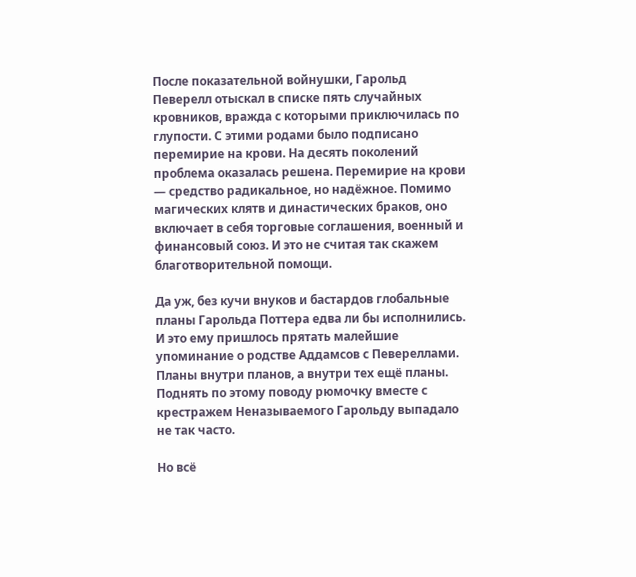После показательной войнушки, Гарольд Певерелл отыскал в списке пять случайных кровников, вражда с которыми приключилась по глупости. С этими родами было подписано перемирие на крови. На десять поколений проблема оказалась решена. Перемирие на крови — средство радикальное, но надёжное. Помимо магических клятв и династических браков, оно включает в себя торговые соглашения, военный и финансовый союз. И это не считая так скажем благотворительной помощи.

Да уж, без кучи внуков и бастардов глобальные планы Гарольда Поттера едва ли бы исполнились. И это ему пришлось прятать малейшие упоминание о родстве Аддамсов с Певереллами. Планы внутри планов, а внутри тех ещё планы. Поднять по этому поводу рюмочку вместе с крестражем Неназываемого Гарольду выпадало не так часто.

Но всё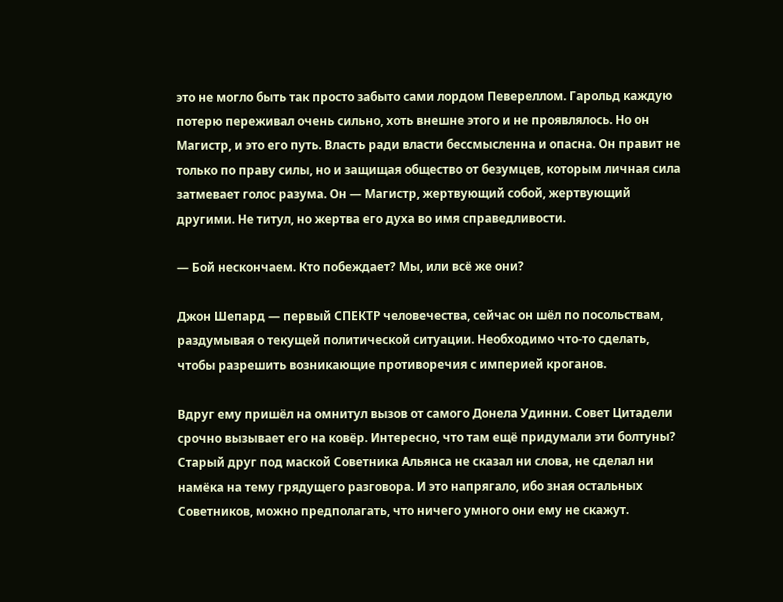это не могло быть так просто забыто сами лордом Певереллом. Гарольд каждую потерю переживал очень сильно, хоть внешне этого и не проявлялось. Но он Магистр, и это его путь. Власть ради власти бессмысленна и опасна. Он правит не только по праву силы, но и защищая общество от безумцев, которым личная сила затмевает голос разума. Он — Магистр, жертвующий собой, жертвующий другими. Не титул, но жертва его духа во имя справедливости.

— Бой нескончаем. Кто побеждает? Мы, или всё же они?

Джон Шепард — первый СПЕКТР человечества, сейчас он шёл по посольствам, раздумывая о текущей политической ситуации. Необходимо что-то сделать, чтобы разрешить возникающие противоречия с империей кроганов.

Вдруг ему пришёл на омнитул вызов от самого Донела Удинни. Совет Цитадели срочно вызывает его на ковёр. Интересно, что там ещё придумали эти болтуны? Старый друг под маской Советника Альянса не сказал ни слова, не сделал ни намёка на тему грядущего разговора. И это напрягало, ибо зная остальных Советников, можно предполагать, что ничего умного они ему не скажут.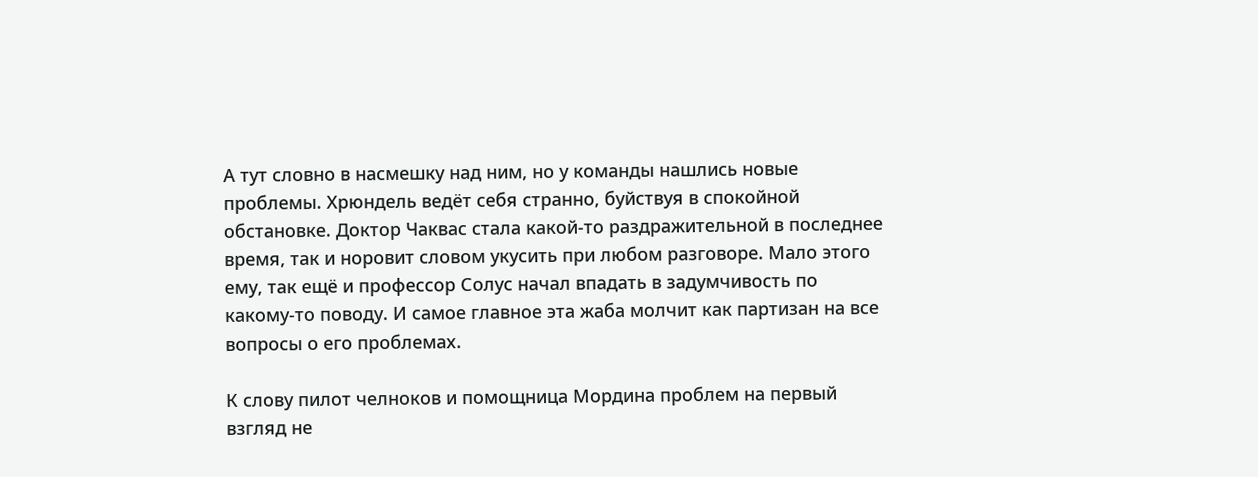А тут словно в насмешку над ним, но у команды нашлись новые проблемы. Хрюндель ведёт себя странно, буйствуя в спокойной обстановке. Доктор Чаквас стала какой-то раздражительной в последнее время, так и норовит словом укусить при любом разговоре. Мало этого ему, так ещё и профессор Солус начал впадать в задумчивость по какому-то поводу. И самое главное эта жаба молчит как партизан на все вопросы о его проблемах.

К слову пилот челноков и помощница Мордина проблем на первый взгляд не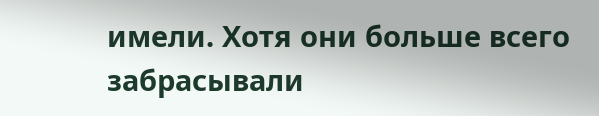имели. Хотя они больше всего забрасывали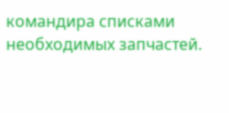командира списками необходимых запчастей.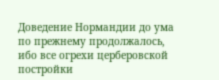Доведение Нормандии до ума по прежнему продолжалось, ибо все огрехи церберовской постройки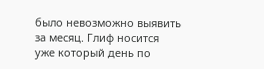было невозможно выявить за месяц. Глиф носится уже который день по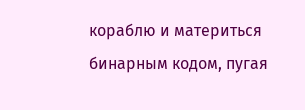кораблю и материться бинарным кодом, пугая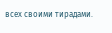всех своими тирадами.